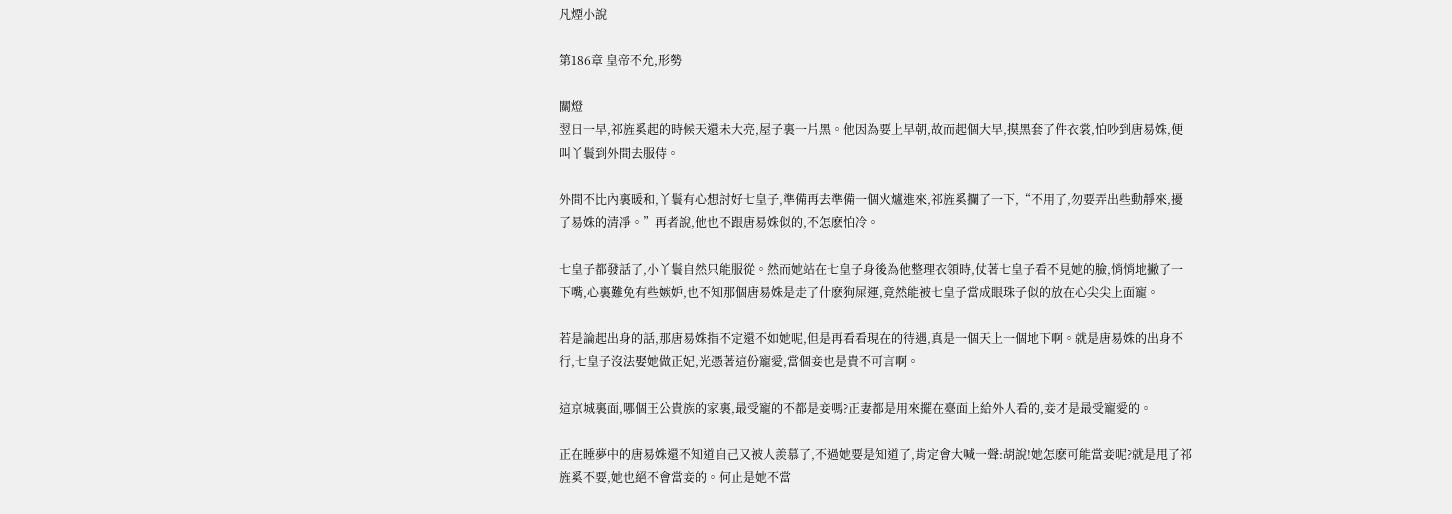凡煙小說

第186章 皇帝不允,形勢

關燈
翌日一早,祁旌奚起的時候天還未大亮,屋子裏一片黑。他因為要上早朝,故而起個大早,摸黑套了件衣裳,怕吵到唐易姝,便叫丫鬟到外間去服侍。

外間不比內裏暖和,丫鬟有心想討好七皇子,準備再去準備一個火爐進來,祁旌奚攔了一下,“不用了,勿要弄出些動靜來,擾了易姝的清凈。”再者說,他也不跟唐易姝似的,不怎麽怕冷。

七皇子都發話了,小丫鬟自然只能服從。然而她站在七皇子身後為他整理衣領時,仗著七皇子看不見她的臉,悄悄地撇了一下嘴,心裏難免有些嫉妒,也不知那個唐易姝是走了什麽狗屎運,竟然能被七皇子當成眼珠子似的放在心尖尖上面寵。

若是論起出身的話,那唐易姝指不定還不如她呢,但是再看看現在的待遇,真是一個天上一個地下啊。就是唐易姝的出身不行,七皇子沒法娶她做正妃,光憑著這份寵愛,當個妾也是貴不可言啊。

這京城裏面,哪個王公貴族的家裏,最受寵的不都是妾嗎?正妻都是用來擺在臺面上給外人看的,妾才是最受寵愛的。

正在睡夢中的唐易姝還不知道自己又被人羨慕了,不過她要是知道了,肯定會大喊一聲:胡說!她怎麽可能當妾呢?就是甩了祁旌奚不要,她也絕不會當妾的。何止是她不當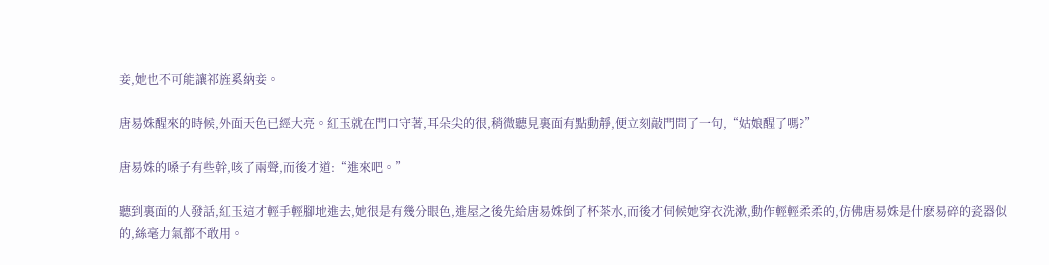妾,她也不可能讓祁旌奚納妾。

唐易姝醒來的時候,外面天色已經大亮。紅玉就在門口守著,耳朵尖的很,稍微聽見裏面有點動靜,便立刻敲門問了一句,“姑娘醒了嗎?”

唐易姝的嗓子有些幹,咳了兩聲,而後才道:“進來吧。”

聽到裏面的人發話,紅玉這才輕手輕腳地進去,她很是有幾分眼色,進屋之後先給唐易姝倒了杯茶水,而後才伺候她穿衣洗漱,動作輕輕柔柔的,仿佛唐易姝是什麽易碎的瓷器似的,絲毫力氣都不敢用。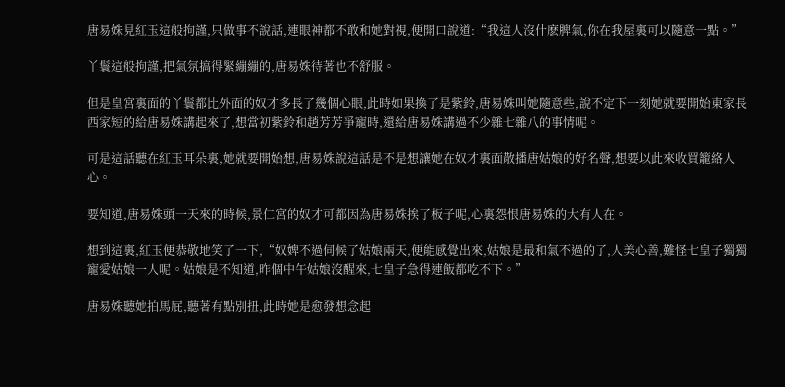唐易姝見紅玉這般拘謹,只做事不說話,連眼神都不敢和她對視,便開口說道:“我這人沒什麽脾氣,你在我屋裏可以隨意一點。”

丫鬟這般拘謹,把氣氛搞得緊繃繃的,唐易姝待著也不舒服。

但是皇宮裏面的丫鬟都比外面的奴才多長了幾個心眼,此時如果換了是紫鈴,唐易姝叫她隨意些,說不定下一刻她就要開始東家長西家短的給唐易姝講起來了,想當初紫鈴和趙芳芳爭寵時,還給唐易姝講過不少雜七雜八的事情呢。

可是這話聽在紅玉耳朵裏,她就要開始想,唐易姝說這話是不是想讓她在奴才裏面散播唐姑娘的好名聲,想要以此來收買籠絡人心。

要知道,唐易姝頭一天來的時候,景仁宮的奴才可都因為唐易姝挨了板子呢,心裏怨恨唐易姝的大有人在。

想到這裏,紅玉便恭敬地笑了一下,“奴婢不過伺候了姑娘兩天,便能感覺出來,姑娘是最和氣不過的了,人美心善,難怪七皇子獨獨寵愛姑娘一人呢。姑娘是不知道,昨個中午姑娘沒醒來,七皇子急得連飯都吃不下。”

唐易姝聽她拍馬屁,聽著有點別扭,此時她是愈發想念起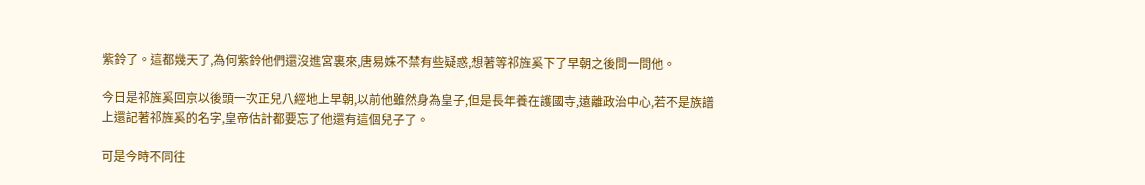紫鈴了。這都幾天了,為何紫鈴他們還沒進宮裏來,唐易姝不禁有些疑惑,想著等祁旌奚下了早朝之後問一問他。

今日是祁旌奚回京以後頭一次正兒八經地上早朝,以前他雖然身為皇子,但是長年養在護國寺,遠離政治中心,若不是族譜上還記著祁旌奚的名字,皇帝估計都要忘了他還有這個兒子了。

可是今時不同往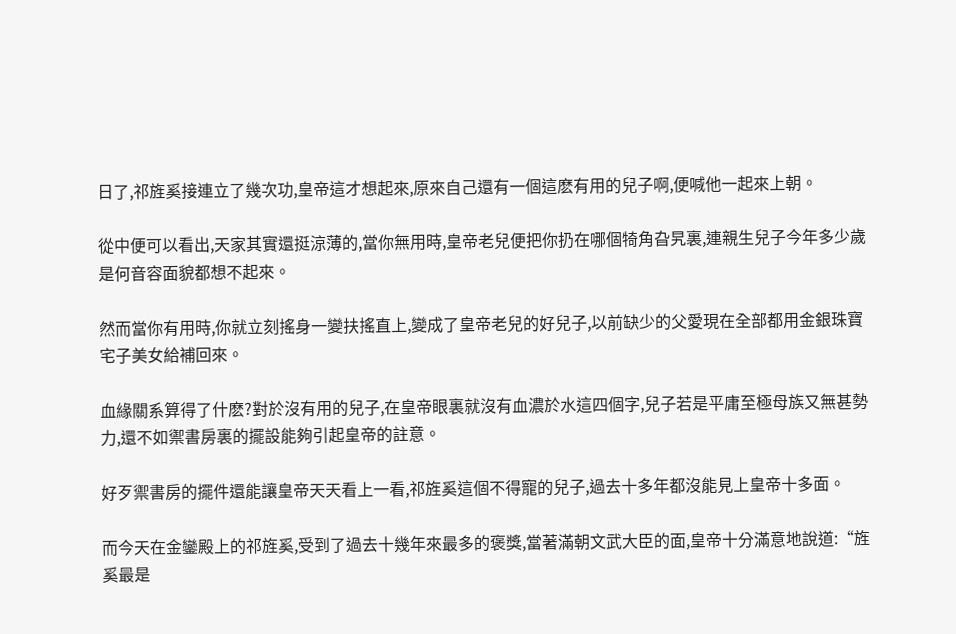日了,祁旌奚接連立了幾次功,皇帝這才想起來,原來自己還有一個這麽有用的兒子啊,便喊他一起來上朝。

從中便可以看出,天家其實還挺涼薄的,當你無用時,皇帝老兒便把你扔在哪個犄角旮旯裏,連親生兒子今年多少歲是何音容面貌都想不起來。

然而當你有用時,你就立刻搖身一變扶搖直上,變成了皇帝老兒的好兒子,以前缺少的父愛現在全部都用金銀珠寶宅子美女給補回來。

血緣關系算得了什麽?對於沒有用的兒子,在皇帝眼裏就沒有血濃於水這四個字,兒子若是平庸至極母族又無甚勢力,還不如禦書房裏的擺設能夠引起皇帝的註意。

好歹禦書房的擺件還能讓皇帝天天看上一看,祁旌奚這個不得寵的兒子,過去十多年都沒能見上皇帝十多面。

而今天在金鑾殿上的祁旌奚,受到了過去十幾年來最多的褒獎,當著滿朝文武大臣的面,皇帝十分滿意地說道:“旌奚最是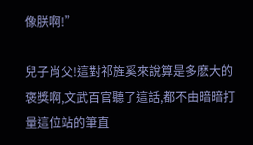像朕啊!”

兒子肖父!這對祁旌奚來說算是多麽大的褒獎啊,文武百官聽了這話,都不由暗暗打量這位站的筆直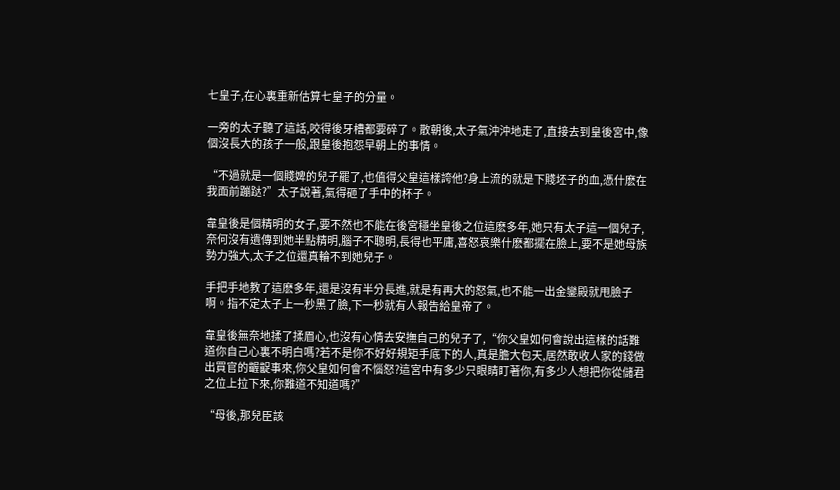七皇子,在心裏重新估算七皇子的分量。

一旁的太子聽了這話,咬得後牙槽都要碎了。散朝後,太子氣沖沖地走了,直接去到皇後宮中,像個沒長大的孩子一般,跟皇後抱怨早朝上的事情。

“不過就是一個賤婢的兒子罷了,也值得父皇這樣誇他?身上流的就是下賤坯子的血,憑什麽在我面前蹦跶?”太子說著,氣得砸了手中的杯子。

韋皇後是個精明的女子,要不然也不能在後宮穩坐皇後之位這麽多年,她只有太子這一個兒子,奈何沒有遺傳到她半點精明,腦子不聰明,長得也平庸,喜怒哀樂什麽都擺在臉上,要不是她母族勢力強大,太子之位還真輪不到她兒子。

手把手地教了這麽多年,還是沒有半分長進,就是有再大的怒氣,也不能一出金鑾殿就甩臉子啊。指不定太子上一秒黑了臉,下一秒就有人報告給皇帝了。

韋皇後無奈地揉了揉眉心,也沒有心情去安撫自己的兒子了,“你父皇如何會說出這樣的話難道你自己心裏不明白嗎?若不是你不好好規矩手底下的人,真是膽大包天,居然敢收人家的錢做出買官的齷齪事來,你父皇如何會不惱怒?這宮中有多少只眼睛盯著你,有多少人想把你從儲君之位上拉下來,你難道不知道嗎?”

“母後,那兒臣該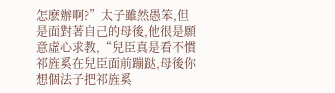怎麽辦啊?”太子雖然愚笨,但是面對著自己的母後,他很是願意虛心求教,“兒臣真是看不慣祁旌奚在兒臣面前蹦跶,母後你想個法子把祁旌奚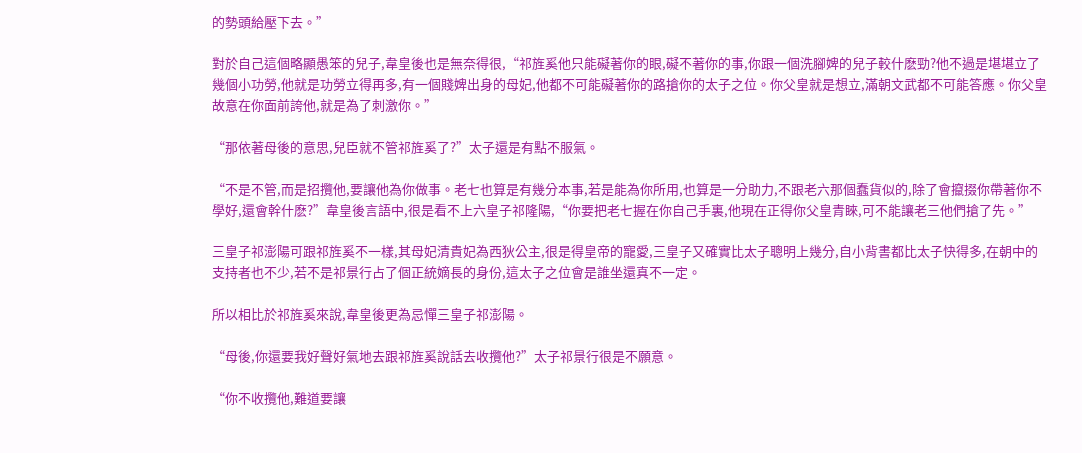的勢頭給壓下去。”

對於自己這個略顯愚笨的兒子,韋皇後也是無奈得很,“祁旌奚他只能礙著你的眼,礙不著你的事,你跟一個洗腳婢的兒子較什麽勁?他不過是堪堪立了幾個小功勞,他就是功勞立得再多,有一個賤婢出身的母妃,他都不可能礙著你的路搶你的太子之位。你父皇就是想立,滿朝文武都不可能答應。你父皇故意在你面前誇他,就是為了刺激你。”

“那依著母後的意思,兒臣就不管祁旌奚了?”太子還是有點不服氣。

“不是不管,而是招攬他,要讓他為你做事。老七也算是有幾分本事,若是能為你所用,也算是一分助力,不跟老六那個蠢貨似的,除了會攛掇你帶著你不學好,還會幹什麽?”韋皇後言語中,很是看不上六皇子祁隆陽,“你要把老七握在你自己手裏,他現在正得你父皇青睞,可不能讓老三他們搶了先。”

三皇子祁澎陽可跟祁旌奚不一樣,其母妃清貴妃為西狄公主,很是得皇帝的寵愛,三皇子又確實比太子聰明上幾分,自小背書都比太子快得多,在朝中的支持者也不少,若不是祁景行占了個正統嫡長的身份,這太子之位會是誰坐還真不一定。

所以相比於祁旌奚來說,韋皇後更為忌憚三皇子祁澎陽。

“母後,你還要我好聲好氣地去跟祁旌奚說話去收攬他?”太子祁景行很是不願意。

“你不收攬他,難道要讓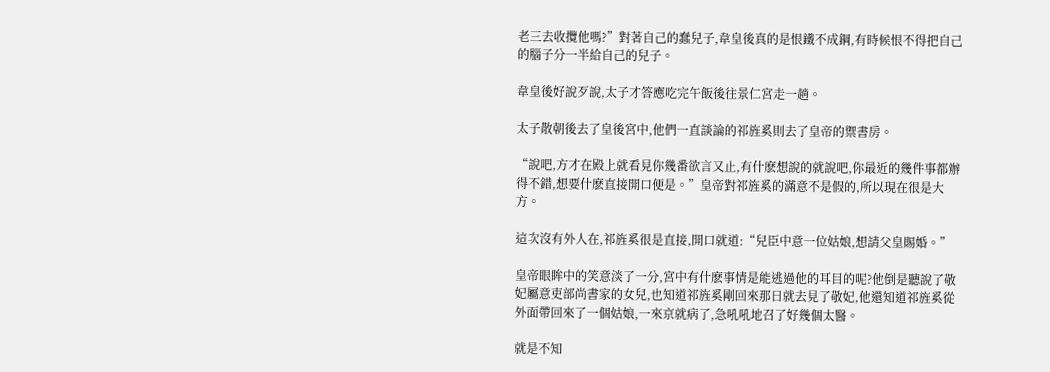老三去收攬他嗎?”對著自己的蠢兒子,韋皇後真的是恨鐵不成鋼,有時候恨不得把自己的腦子分一半給自己的兒子。

韋皇後好說歹說,太子才答應吃完午飯後往景仁宮走一趟。

太子散朝後去了皇後宮中,他們一直談論的祁旌奚則去了皇帝的禦書房。

“說吧,方才在殿上就看見你幾番欲言又止,有什麽想說的就說吧,你最近的幾件事都辦得不錯,想要什麽直接開口便是。”皇帝對祁旌奚的滿意不是假的,所以現在很是大方。

這次沒有外人在,祁旌奚很是直接,開口就道:“兒臣中意一位姑娘,想請父皇賜婚。”

皇帝眼眸中的笑意淡了一分,宮中有什麽事情是能逃過他的耳目的呢?他倒是聽說了敬妃屬意吏部尚書家的女兒,也知道祁旌奚剛回來那日就去見了敬妃,他還知道祁旌奚從外面帶回來了一個姑娘,一來京就病了,急吼吼地召了好幾個太醫。

就是不知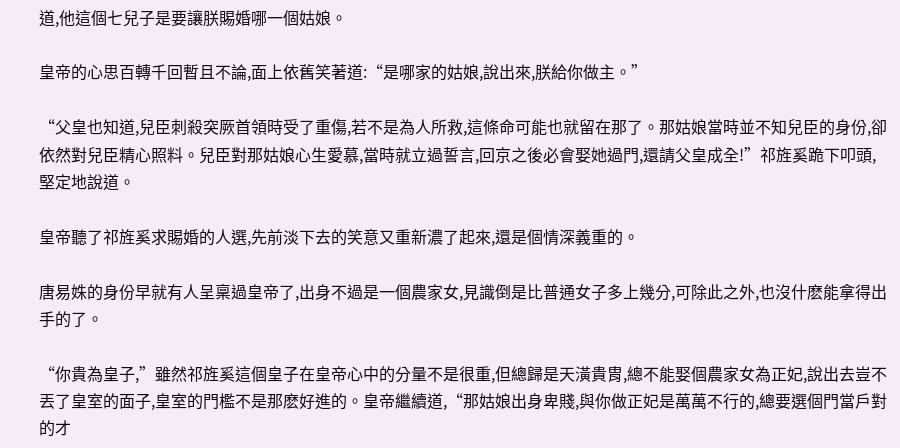道,他這個七兒子是要讓朕賜婚哪一個姑娘。

皇帝的心思百轉千回暫且不論,面上依舊笑著道:“是哪家的姑娘,說出來,朕給你做主。”

“父皇也知道,兒臣刺殺突厥首領時受了重傷,若不是為人所救,這條命可能也就留在那了。那姑娘當時並不知兒臣的身份,卻依然對兒臣精心照料。兒臣對那姑娘心生愛慕,當時就立過誓言,回京之後必會娶她過門,還請父皇成全!”祁旌奚跪下叩頭,堅定地說道。

皇帝聽了祁旌奚求賜婚的人選,先前淡下去的笑意又重新濃了起來,還是個情深義重的。

唐易姝的身份早就有人呈稟過皇帝了,出身不過是一個農家女,見識倒是比普通女子多上幾分,可除此之外,也沒什麽能拿得出手的了。

“你貴為皇子,”雖然祁旌奚這個皇子在皇帝心中的分量不是很重,但總歸是天潢貴胄,總不能娶個農家女為正妃,說出去豈不丟了皇室的面子,皇室的門檻不是那麽好進的。皇帝繼續道,“那姑娘出身卑賤,與你做正妃是萬萬不行的,總要選個門當戶對的才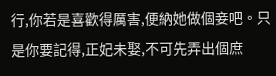行,你若是喜歡得厲害,便納她做個妾吧。只是你要記得,正妃未娶,不可先弄出個庶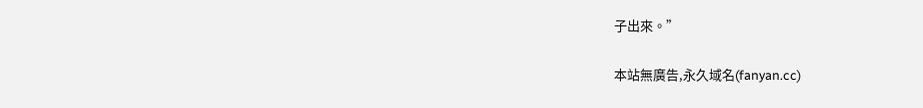子出來。”

本站無廣告,永久域名(fanyan.cc)